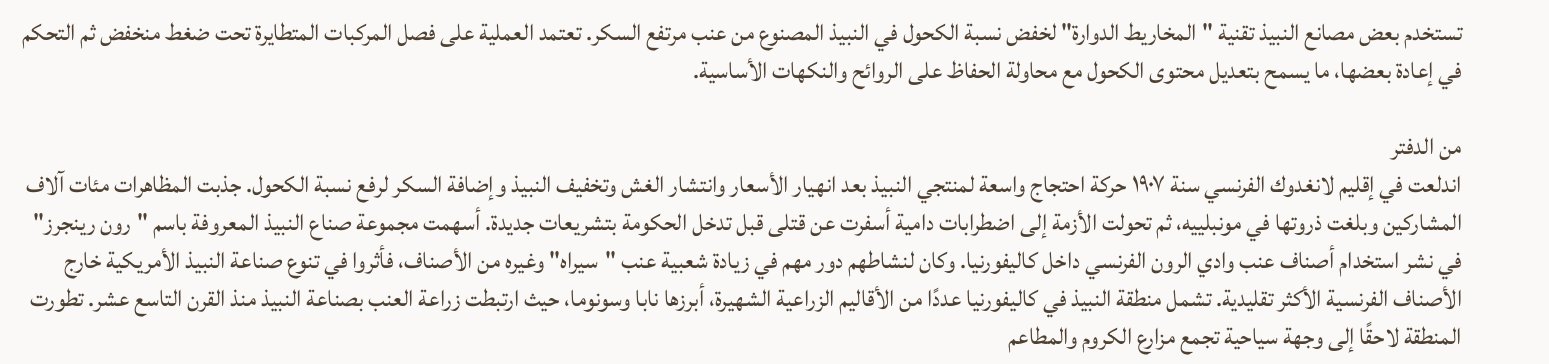تستخدم بعض مصانع النبيذ تقنية "المخاريط الدوارة" لخفض نسبة الكحول في النبيذ المصنوع من عنب مرتفع السكر. تعتمد العملية على فصل المركبات المتطايرة تحت ضغط منخفض ثم التحكم في إعادة بعضها، ما يسمح بتعديل محتوى الكحول مع محاولة الحفاظ على الروائح والنكهات الأساسية.

من الدفتر
اندلعت في إقليم لانغدوك الفرنسي سنة ١٩٠٧ حركة احتجاج واسعة لمنتجي النبيذ بعد انهيار الأسعار وانتشار الغش وتخفيف النبيذ وإضافة السكر لرفع نسبة الكحول. جذبت المظاهرات مئات آلاف المشاركين وبلغت ذروتها في مونبلييه، ثم تحولت الأزمة إلى اضطرابات دامية أسفرت عن قتلى قبل تدخل الحكومة بتشريعات جديدة. أسهمت مجموعة صناع النبيذ المعروفة باسم "رون رينجرز" في نشر استخدام أصناف عنب وادي الرون الفرنسي داخل كاليفورنيا. وكان لنشاطهم دور مهم في زيادة شعبية عنب "سيراه" وغيره من الأصناف، فأثروا في تنوع صناعة النبيذ الأمريكية خارج الأصناف الفرنسية الأكثر تقليدية. تشمل منطقة النبيذ في كاليفورنيا عددًا من الأقاليم الزراعية الشهيرة، أبرزها نابا وسونوما، حيث ارتبطت زراعة العنب بصناعة النبيذ منذ القرن التاسع عشر. تطورت المنطقة لاحقًا إلى وجهة سياحية تجمع مزارع الكروم والمطاعم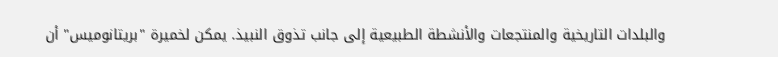والبلدات التاريخية والمنتجعات والأنشطة الطبيعية إلى جانب تذوق النبيذ. يمكن لخميرة "بريتانوميس" أن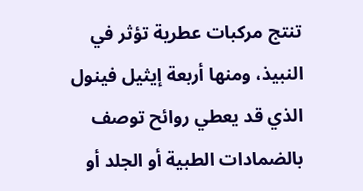تنتج مركبات عطرية تؤثر في النبيذ، ومنها أربعة إيثيل فينول الذي قد يعطي روائح توصف بالضمادات الطبية أو الجلد أو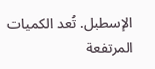الإسطبل. تُعد الكميات المرتفعة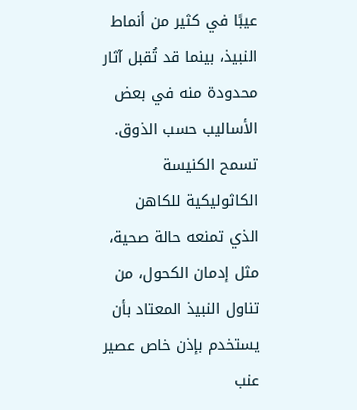عيبًا في كثير من أنماط النبيذ، بينما قد تُقبل آثار محدودة منه في بعض الأساليب حسب الذوق. تسمح الكنيسة الكاثوليكية للكاهن الذي تمنعه حالة صحية، مثل إدمان الكحول، من تناول النبيذ المعتاد بأن يستخدم بإذن خاص عصير عنب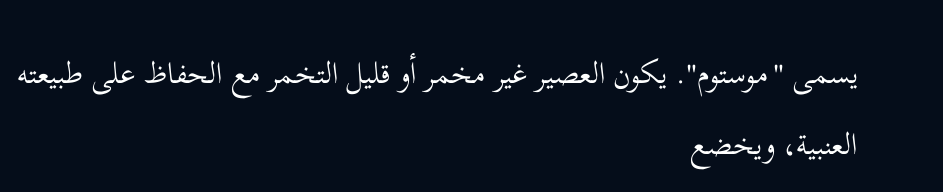يسمى "موستوم". يكون العصير غير مخمر أو قليل التخمر مع الحفاظ على طبيعته العنبية، ويخضع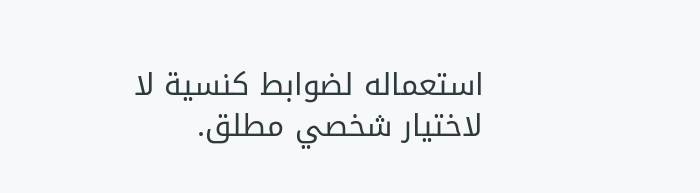استعماله لضوابط كنسية لا لاختيار شخصي مطلق.